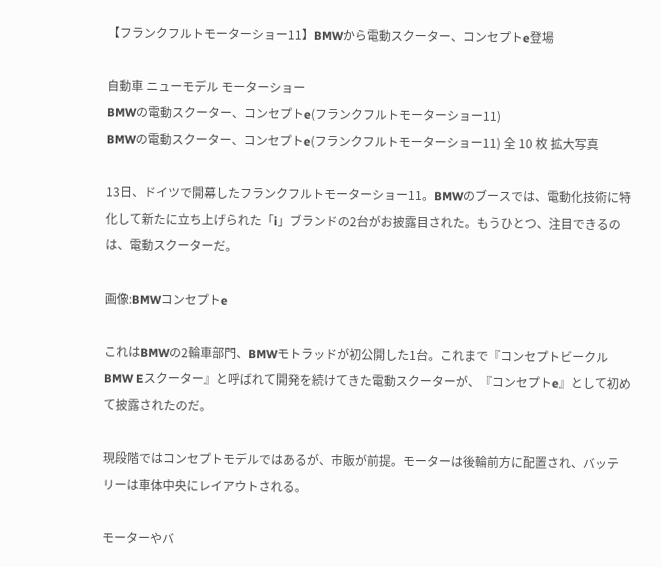【フランクフルトモーターショー11】BMWから電動スクーター、コンセプトe登場

自動車 ニューモデル モーターショー
BMWの電動スクーター、コンセプトe(フランクフルトモーターショー11)
BMWの電動スクーター、コンセプトe(フランクフルトモーターショー11) 全 10 枚 拡大写真

13日、ドイツで開幕したフランクフルトモーターショー11。BMWのブースでは、電動化技術に特化して新たに立ち上げられた「i」ブランドの2台がお披露目された。もうひとつ、注目できるのは、電動スクーターだ。

画像:BMWコンセプトe

これはBMWの2輪車部門、BMWモトラッドが初公開した1台。これまで『コンセプトビークルBMW Eスクーター』と呼ばれて開発を続けてきた電動スクーターが、『コンセプトe』として初めて披露されたのだ。

現段階ではコンセプトモデルではあるが、市販が前提。モーターは後輪前方に配置され、バッテリーは車体中央にレイアウトされる。

モーターやバ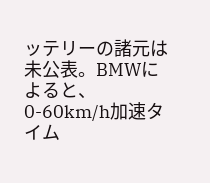ッテリーの諸元は未公表。BMWによると、0-60km/h加速タイム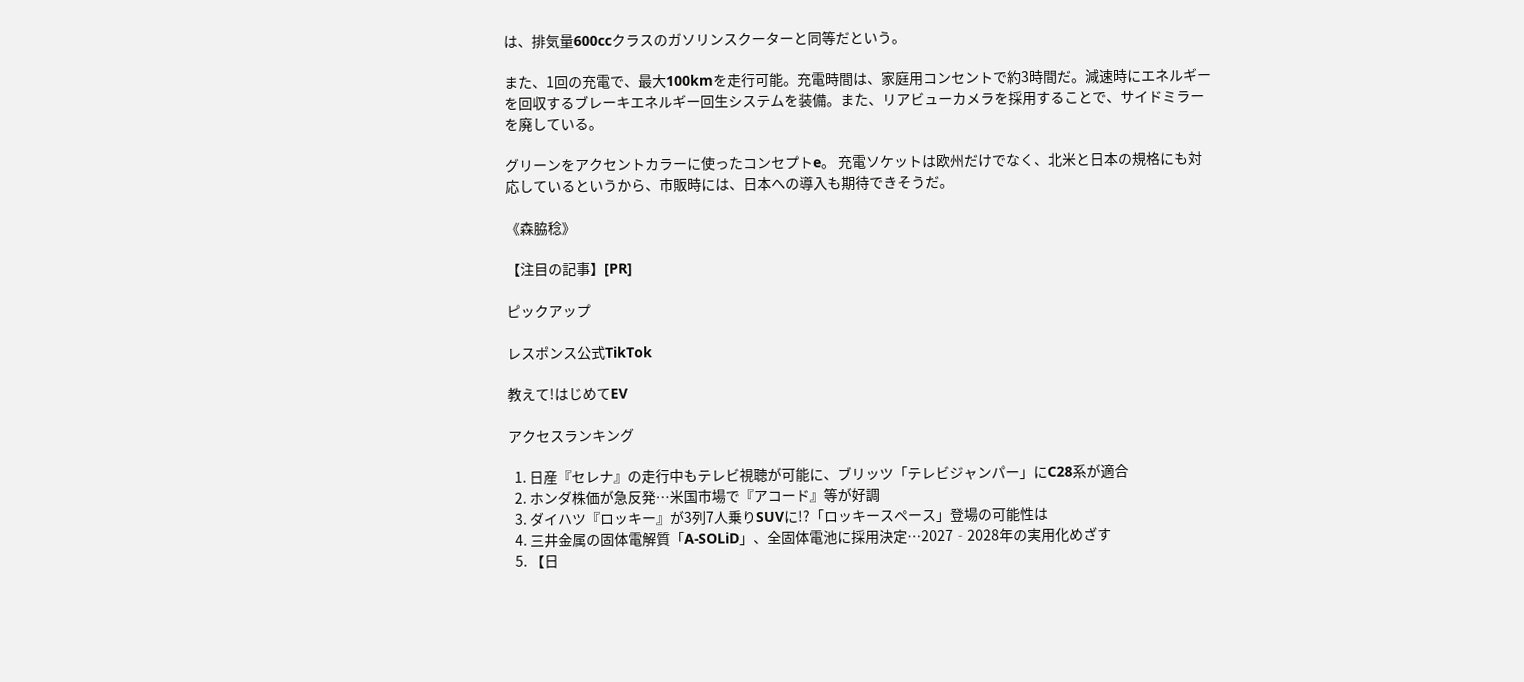は、排気量600ccクラスのガソリンスクーターと同等だという。

また、1回の充電で、最大100kmを走行可能。充電時間は、家庭用コンセントで約3時間だ。減速時にエネルギーを回収するブレーキエネルギー回生システムを装備。また、リアビューカメラを採用することで、サイドミラーを廃している。

グリーンをアクセントカラーに使ったコンセプトe。 充電ソケットは欧州だけでなく、北米と日本の規格にも対応しているというから、市販時には、日本への導入も期待できそうだ。

《森脇稔》

【注目の記事】[PR]

ピックアップ

レスポンス公式TikTok

教えて!はじめてEV

アクセスランキング

  1. 日産『セレナ』の走行中もテレビ視聴が可能に、ブリッツ「テレビジャンパー」にC28系が適合
  2. ホンダ株価が急反発…米国市場で『アコード』等が好調
  3. ダイハツ『ロッキー』が3列7人乗りSUVに!?「ロッキースペース」登場の可能性は
  4. 三井金属の固体電解質「A-SOLiD」、全固体電池に採用決定…2027‐2028年の実用化めざす
  5. 【日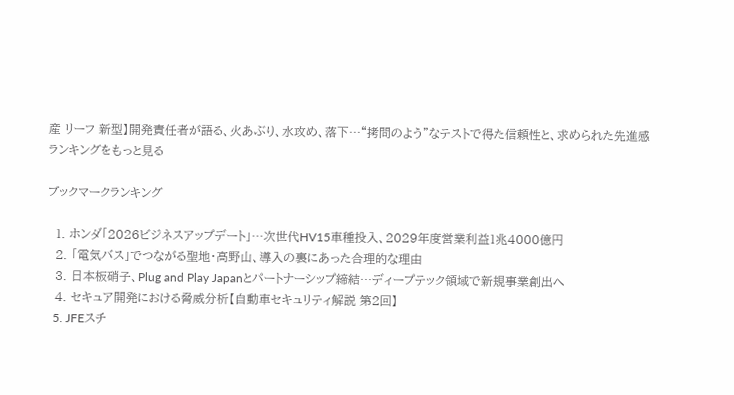産 リーフ 新型】開発責任者が語る、火あぶり、水攻め、落下…“拷問のよう”なテストで得た信頼性と、求められた先進感
ランキングをもっと見る

ブックマークランキング

  1. ホンダ「2026ビジネスアップデート」…次世代HV15車種投入、2029年度営業利益1兆4000億円
  2. 「電気バス」でつながる聖地・高野山、導入の裏にあった合理的な理由
  3. 日本板硝子、Plug and Play Japanとパートナーシップ締結…ディープテック領域で新規事業創出へ
  4. セキュア開発における脅威分析【自動車セキュリティ解説 第2回】
  5. JFEスチ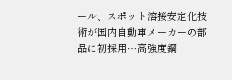ール、スポット溶接安定化技術が国内自動車メーカーの部品に初採用…高強度鋼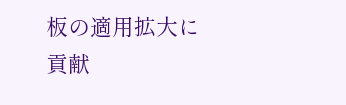板の適用拡大に貢献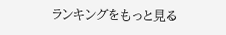ランキングをもっと見る